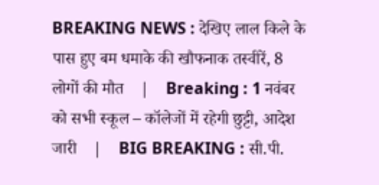BREAKING NEWS : देखिए लाल किले के पास हुए बम धमाके की खौफनाक तस्वीरें, 8 लोगों की मौत    |    Breaking : 1 नवंबर को सभी स्कूल – कॉलेजों में रहेगी छुट्टी, आदेश जारी    |    BIG BREAKING : सी.पी.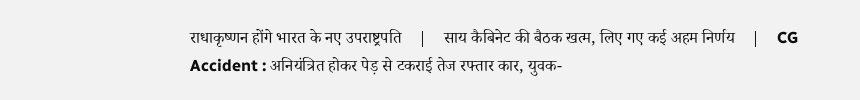राधाकृष्णन होंगे भारत के नए उपराष्ट्रपति    |    साय कैबिनेट की बैठक खत्म, लिए गए कई अहम निर्णय    |    CG Accident : अनियंत्रित होकर पेड़ से टकराई तेज रफ्तार कार, युवक-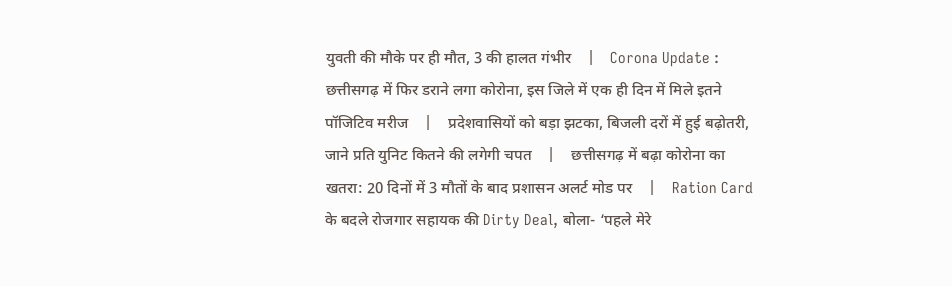युवती की मौके पर ही मौत, 3 की हालत गंभीर    |    Corona Update : छत्तीसगढ़ में फिर डराने लगा कोरोना, इस जिले में एक ही दिन में मिले इतने पॉजिटिव मरीज    |    प्रदेशवासियों को बड़ा झटका, बिजली दरों में हुई बढ़ोतरी, जाने प्रति युनिट कितने की लगेगी चपत    |    छत्तीसगढ़ में बढ़ा कोरोना का खतरा: 20 दिनों में 3 मौतों के बाद प्रशासन अलर्ट मोड पर    |    Ration Card के बदले रोजगार सहायक की Dirty Deal, बोला- ‘पहले मेरे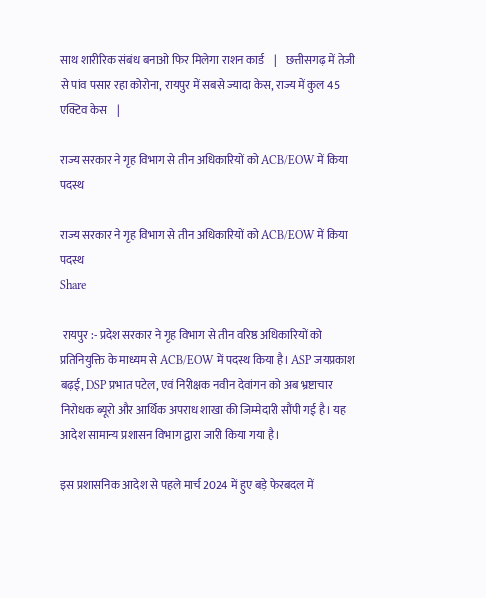साथ शारीरिक संबंध बनाओ फिर मिलेगा राशन कार्ड    |    छत्तीसगढ़ में तेजी से पांव पसार रहा कोरोना, रायपुर में सबसे ज्यादा केस, राज्य में कुल 45 एक्टिव केस    |

राज्य सरकार ने गृह विभाग से तीन अधिकारियों को ACB/EOW में किया पदस्थ

राज्य सरकार ने गृह विभाग से तीन अधिकारियों को ACB/EOW में किया पदस्थ
Share

 रायपुर :- प्रदेश सरकार ने गृह विभाग से तीन वरिष्ठ अधिकारियों को प्रतिनियुक्ति के माध्यम से ACB/EOW में पदस्थ किया है। ASP जयप्रकाश बढ़ई, DSP प्रभात पटेल, एवं निरीक्षक नवीन देवांगन को अब भ्रष्टाचार निरोधक ब्यूरो और आर्थिक अपराध शाखा की जिम्मेदारी सौंपी गई है। यह आदेश सामान्य प्रशासन विभाग द्वारा जारी किया गया है।

इस प्रशासनिक आदेश से पहले मार्च 2024 में हुए बड़े फेरबदल में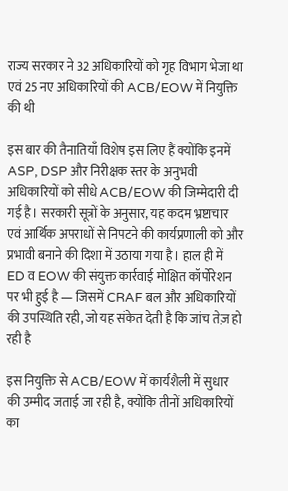राज्य सरकार ने 32 अधिकारियों को गृह विभाग भेजा था एवं 25 नए अधिकारियों की ACB/EOW में नियुक्ति की थी

इस बार की तैनातियाँ विशेष इस लिए हैं क्योंकि इनमें ASP, DSP और निरीक्षक स्तर के अनुभवी अधिकारियों को सीधे ACB/EOW की जिम्मेदारी दी गई है। सरकारी सूत्रों के अनुसार, यह कदम भ्रष्टाचार एवं आर्थिक अपराधों से निपटने की कार्यप्रणाली को और प्रभावी बनाने की दिशा में उठाया गया है। हाल ही में ED व EOW की संयुक्त कार्रवाई मोक्षित कॉर्पोरेशन पर भी हुई है — जिसमें CRAF बल और अधिकारियों की उपस्थिति रही, जो यह संकेत देती है कि जांच तेज़ हो रही है

इस नियुक्ति से ACB/EOW में कार्यशैली में सुधार की उम्मीद जताई जा रही है, क्योंकि तीनों अधिकारियों का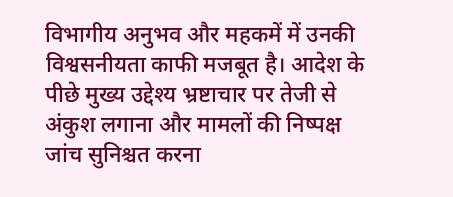विभागीय अनुभव और महकमें में उनकी विश्वसनीयता काफी मजबूत है। आदेश के पीछे मुख्य उद्देश्य भ्रष्टाचार पर तेजी से अंकुश लगाना और मामलों की निष्पक्ष जांच सुनिश्चत करना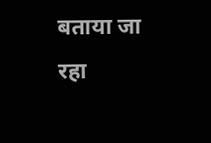बताया जा रहा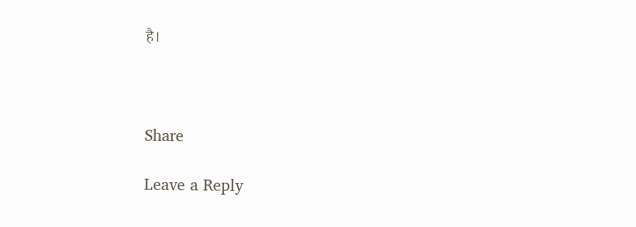है।



Share

Leave a Reply